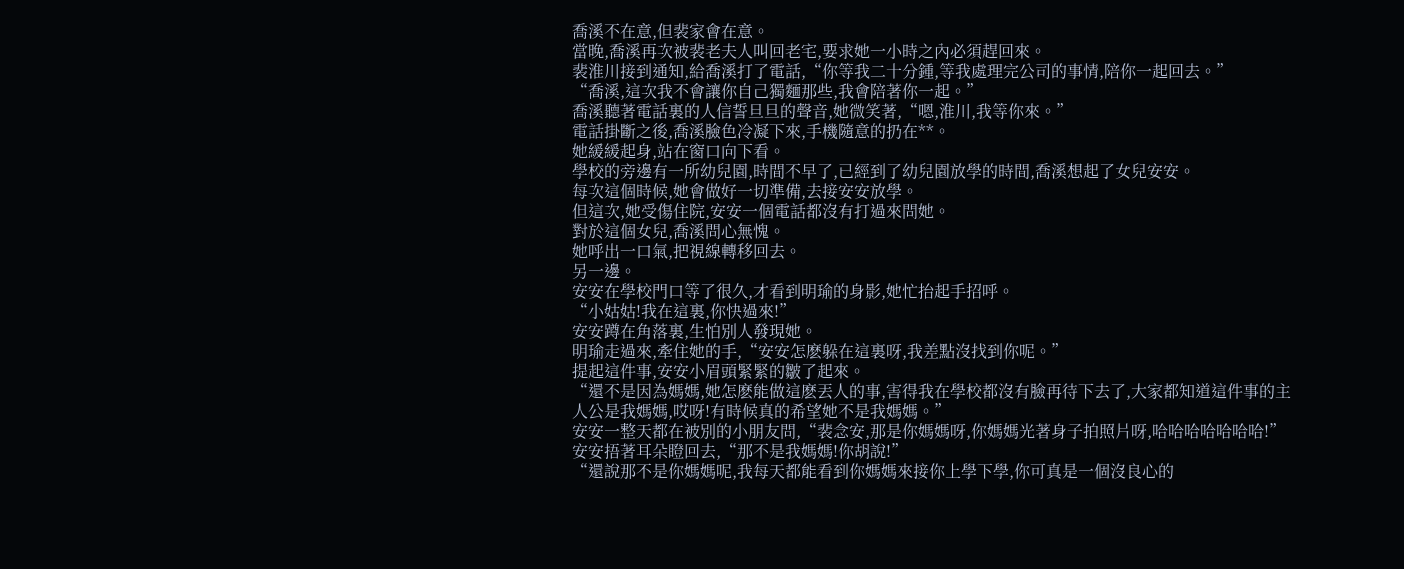喬溪不在意,但裴家會在意。
當晚,喬溪再次被裴老夫人叫回老宅,要求她一小時之內必須趕回來。
裴淮川接到通知,給喬溪打了電話,“你等我二十分鍾,等我處理完公司的事情,陪你一起回去。”
“喬溪,這次我不會讓你自己獨麵那些,我會陪著你一起。”
喬溪聽著電話裏的人信誓旦旦的聲音,她微笑著,“嗯,淮川,我等你來。”
電話掛斷之後,喬溪臉色冷凝下來,手機隨意的扔在**。
她緩緩起身,站在窗口向下看。
學校的旁邊有一所幼兒園,時間不早了,已經到了幼兒園放學的時間,喬溪想起了女兒安安。
每次這個時候,她會做好一切準備,去接安安放學。
但這次,她受傷住院,安安一個電話都沒有打過來問她。
對於這個女兒,喬溪問心無愧。
她呼出一口氣,把視線轉移回去。
另一邊。
安安在學校門口等了很久,才看到明瑜的身影,她忙抬起手招呼。
“小姑姑!我在這裏,你快過來!”
安安蹲在角落裏,生怕別人發現她。
明瑜走過來,牽住她的手,“安安怎麽躲在這裏呀,我差點沒找到你呢。”
提起這件事,安安小眉頭緊緊的皺了起來。
“還不是因為媽媽,她怎麽能做這麽丟人的事,害得我在學校都沒有臉再待下去了,大家都知道這件事的主人公是我媽媽,哎呀!有時候真的希望她不是我媽媽。”
安安一整天都在被別的小朋友問,“裴念安,那是你媽媽呀,你媽媽光著身子拍照片呀,哈哈哈哈哈哈哈!”
安安捂著耳朵瞪回去,“那不是我媽媽!你胡說!”
“還說那不是你媽媽呢,我每天都能看到你媽媽來接你上學下學,你可真是一個沒良心的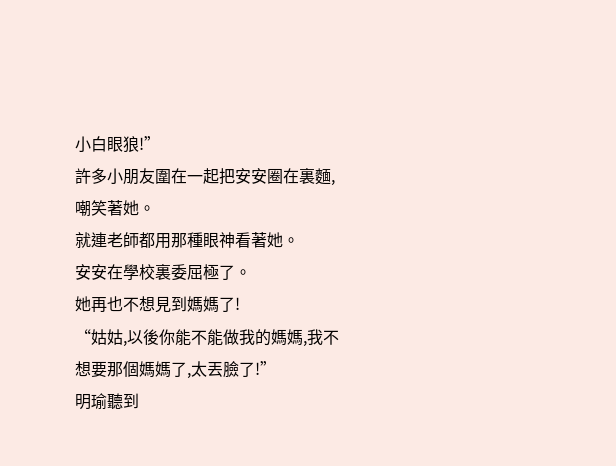小白眼狼!”
許多小朋友圍在一起把安安圈在裏麵,嘲笑著她。
就連老師都用那種眼神看著她。
安安在學校裏委屈極了。
她再也不想見到媽媽了!
“姑姑,以後你能不能做我的媽媽,我不想要那個媽媽了,太丟臉了!”
明瑜聽到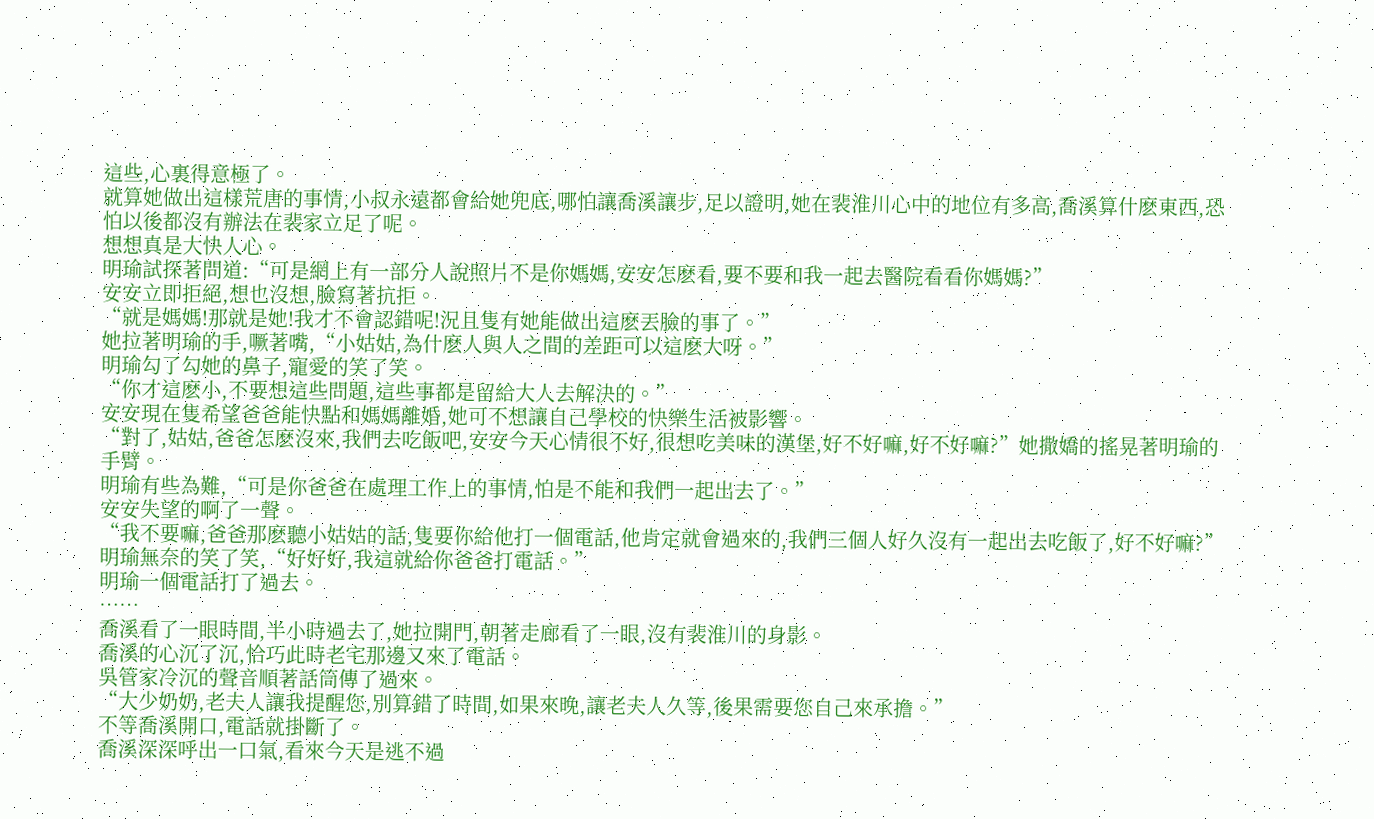這些,心裏得意極了。
就算她做出這樣荒唐的事情,小叔永遠都會給她兜底,哪怕讓喬溪讓步,足以證明,她在裴淮川心中的地位有多高,喬溪算什麽東西,恐怕以後都沒有辦法在裴家立足了呢。
想想真是大快人心。
明瑜試探著問道:“可是網上有一部分人說照片不是你媽媽,安安怎麽看,要不要和我一起去醫院看看你媽媽?”
安安立即拒絕,想也沒想,臉寫著抗拒。
“就是媽媽!那就是她!我才不會認錯呢!況且隻有她能做出這麽丟臉的事了。”
她拉著明瑜的手,噘著嘴,“小姑姑,為什麽人與人之間的差距可以這麽大呀。”
明瑜勾了勾她的鼻子,寵愛的笑了笑。
“你才這麽小,不要想這些問題,這些事都是留給大人去解決的。”
安安現在隻希望爸爸能快點和媽媽離婚,她可不想讓自己學校的快樂生活被影響。
“對了,姑姑,爸爸怎麽沒來,我們去吃飯吧,安安今天心情很不好,很想吃美味的漢堡,好不好嘛,好不好嘛?”她撒嬌的搖晃著明瑜的手臂。
明瑜有些為難,“可是你爸爸在處理工作上的事情,怕是不能和我們一起出去了。”
安安失望的啊了一聲。
“我不要嘛,爸爸那麽聽小姑姑的話,隻要你給他打一個電話,他肯定就會過來的,我們三個人好久沒有一起出去吃飯了,好不好嘛?”
明瑜無奈的笑了笑,“好好好,我這就給你爸爸打電話。”
明瑜一個電話打了過去。
……
喬溪看了一眼時間,半小時過去了,她拉開門,朝著走廊看了一眼,沒有裴淮川的身影。
喬溪的心沉了沉,恰巧此時老宅那邊又來了電話。
吳管家冷沉的聲音順著話筒傳了過來。
“大少奶奶,老夫人讓我提醒您,別算錯了時間,如果來晚,讓老夫人久等,後果需要您自己來承擔。”
不等喬溪開口,電話就掛斷了。
喬溪深深呼出一口氣,看來今天是逃不過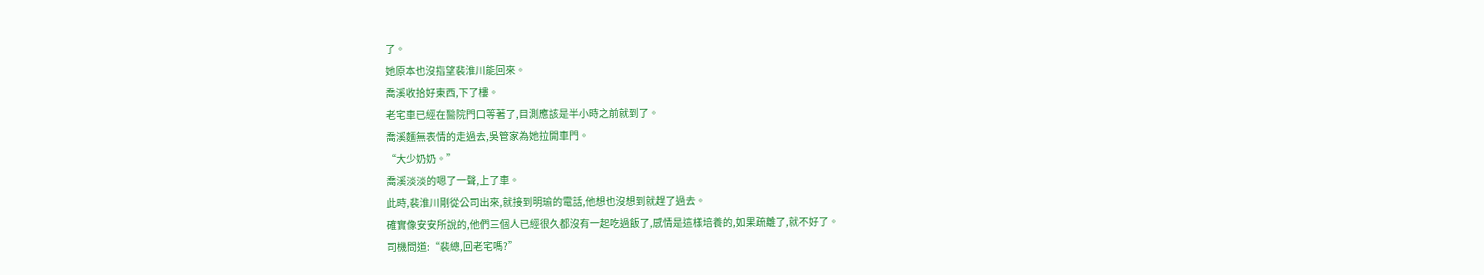了。
她原本也沒指望裴淮川能回來。
喬溪收拾好東西,下了樓。
老宅車已經在醫院門口等著了,目測應該是半小時之前就到了。
喬溪麵無表情的走過去,吳管家為她拉開車門。
“大少奶奶。”
喬溪淡淡的嗯了一聲,上了車。
此時,裴淮川剛從公司出來,就接到明瑜的電話,他想也沒想到就趕了過去。
確實像安安所說的,他們三個人已經很久都沒有一起吃過飯了,感情是這樣培養的,如果疏離了,就不好了。
司機問道:“裴總,回老宅嗎?”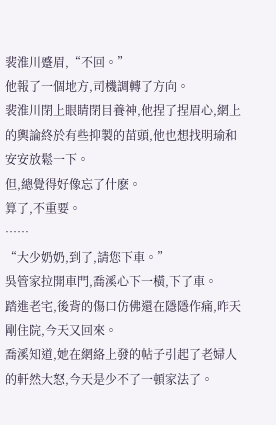裴淮川蹙眉,“不回。”
他報了一個地方,司機調轉了方向。
裴淮川閉上眼睛閉目養神,他捏了捏眉心,網上的輿論終於有些抑製的苗頭,他也想找明瑜和安安放鬆一下。
但,總覺得好像忘了什麽。
算了,不重要。
……
“大少奶奶,到了,請您下車。”
吳管家拉開車門,喬溪心下一橫,下了車。
踏進老宅,後背的傷口仿佛還在隱隱作痛,昨天剛住院,今天又回來。
喬溪知道,她在網絡上發的帖子引起了老婦人的軒然大怒,今天是少不了一頓家法了。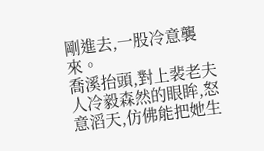剛進去,一股冷意襲來。
喬溪抬頭,對上裴老夫人冷毅森然的眼眸,怒意滔天,仿佛能把她生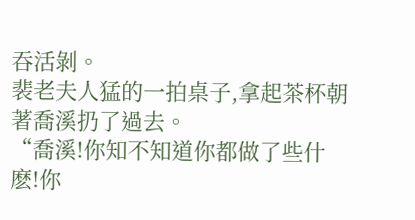吞活剝。
裴老夫人猛的一拍桌子,拿起茶杯朝著喬溪扔了過去。
“喬溪!你知不知道你都做了些什麽!你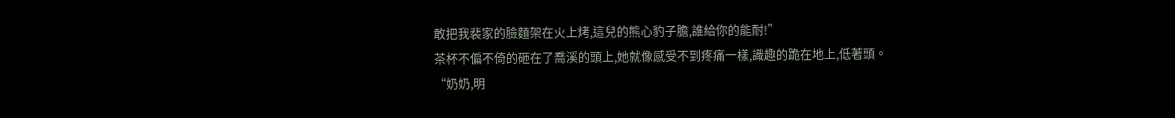敢把我裴家的臉麵架在火上烤,這兒的熊心豹子膽,誰給你的能耐!”
茶杯不偏不倚的砸在了喬溪的頭上,她就像感受不到疼痛一樣,識趣的跪在地上,低著頭。
“奶奶,明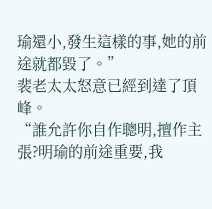瑜還小,發生這樣的事,她的前途就都毀了。”
裴老太太怒意已經到達了頂峰。
“誰允許你自作聰明,擅作主張?明瑜的前途重要,我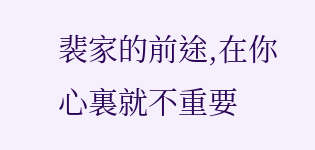裴家的前途,在你心裏就不重要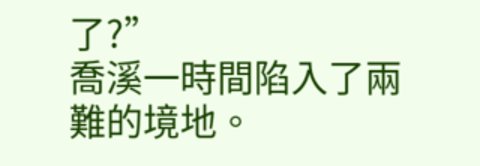了?”
喬溪一時間陷入了兩難的境地。